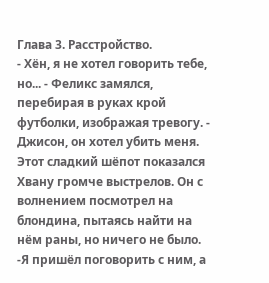Глава 3. Расстройство.
- Хён, я не хотел говорить тебе, но... - Феликс замялся, перебирая в руках крой футболки, изображая тревогу. - Джисон, он хотел убить меня.
Этот сладкий шёпот показался Хвану громче выстрелов. Он с волнением посмотрел на блондина, пытаясь найти на нём раны, но ничего не было.
-Я пришёл поговорить с ним, а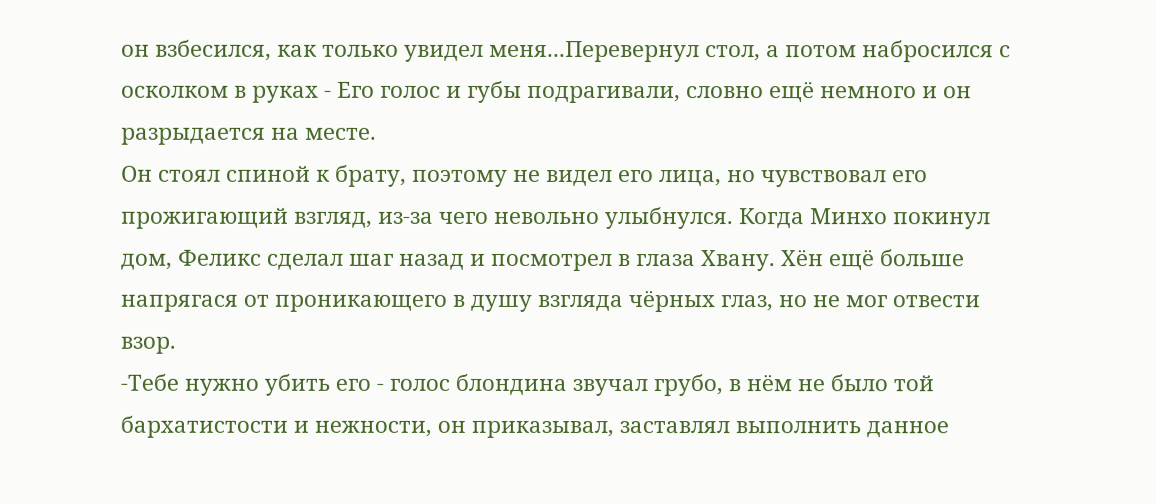он взбесился, как только увидел меня...Перевернул стол, а потом набросился с осколком в руках - Его голос и губы подрагивали, словно ещё немного и он разрыдается на месте.
Он стоял спиной к брату, поэтому не видел его лица, но чувствовал его прожигающий взгляд, из-за чего невольно улыбнулся. Когда Минхо покинул дом, Феликс сделал шаг назад и посмотрел в глаза Хвану. Хён ещё больше напрягася от проникающего в душу взгляда чёрных глаз, но не мог отвести взор.
-Тебе нужно убить его - голос блондина звучал грубо, в нём не было той бархатистости и нежности, он приказывал, заставлял выполнить данное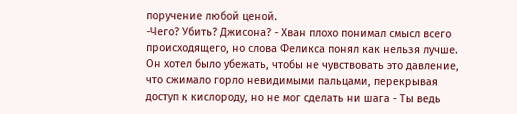поручение любой ценой.
-Чего? Убить? Джисона? - Хван плохо понимал смысл всего происходящего, но слова Феликса понял как нельзя лучше. Он хотел было убежать, чтобы не чувствовать это давление, что сжимало горло невидимыми пальцами, перекрывая доступ к кислороду, но не мог сделать ни шага - Ты ведь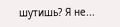шутишь? Я не...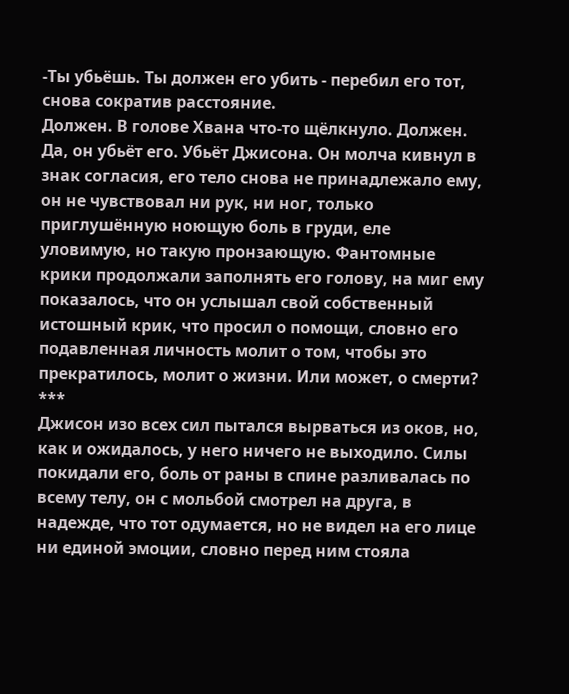-Ты убьёшь. Ты должен его убить - перебил его тот, снова сократив расстояние.
Должен. В голове Хвана что-то щёлкнуло. Должен. Да, он убьёт его. Убьёт Джисона. Он молча кивнул в знак согласия, его тело снова не принадлежало ему, он не чувствовал ни рук, ни ног, только приглушённую ноющую боль в груди, еле уловимую, но такую пронзающую. Фантомные крики продолжали заполнять его голову, на миг ему показалось, что он услышал свой собственный истошный крик, что просил о помощи, словно его подавленная личность молит о том, чтобы это прекратилось, молит о жизни. Или может, о смерти?
***
Джисон изо всех сил пытался вырваться из оков, но, как и ожидалось, у него ничего не выходило. Силы покидали его, боль от раны в спине разливалась по всему телу, он с мольбой смотрел на друга, в надежде, что тот одумается, но не видел на его лице ни единой эмоции, словно перед ним стояла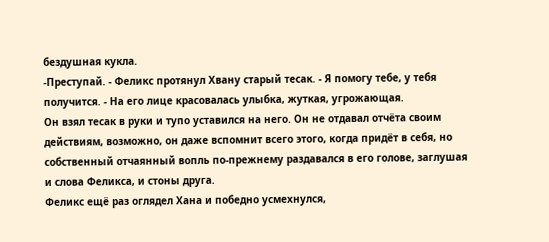бездушная кукла.
-Преступай. - Феликс протянул Хвану старый тесак. - Я помогу тебе, у тебя получится. - На его лице красовалась улыбка, жуткая, угрожающая.
Он взял тесак в руки и тупо уставился на него. Он не отдавал отчёта своим действиям, возможно, он даже вспомнит всего этого, когда придёт в себя, но собственный отчаянный вопль по-прежнему раздавался в его голове, заглушая и слова Феликса, и стоны друга.
Феликс ещё раз оглядел Хана и победно усмехнулся,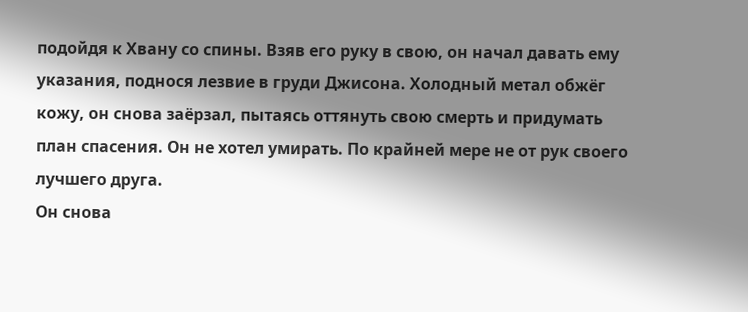подойдя к Хвану со спины. Взяв его руку в свою, он начал давать ему указания, поднося лезвие в груди Джисона. Холодный метал обжёг кожу, он снова заёрзал, пытаясь оттянуть свою смерть и придумать план спасения. Он не хотел умирать. По крайней мере не от рук своего лучшего друга.
Он снова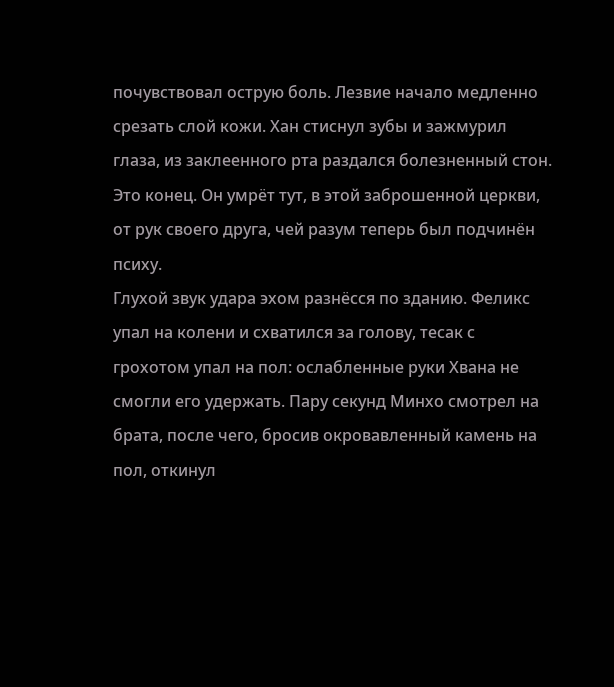почувствовал острую боль. Лезвие начало медленно срезать слой кожи. Хан стиснул зубы и зажмурил глаза, из заклеенного рта раздался болезненный стон. Это конец. Он умрёт тут, в этой заброшенной церкви, от рук своего друга, чей разум теперь был подчинён психу.
Глухой звук удара эхом разнёсся по зданию. Феликс упал на колени и схватился за голову, тесак с грохотом упал на пол: ослабленные руки Хвана не смогли его удержать. Пару секунд Минхо смотрел на брата, после чего, бросив окровавленный камень на пол, откинул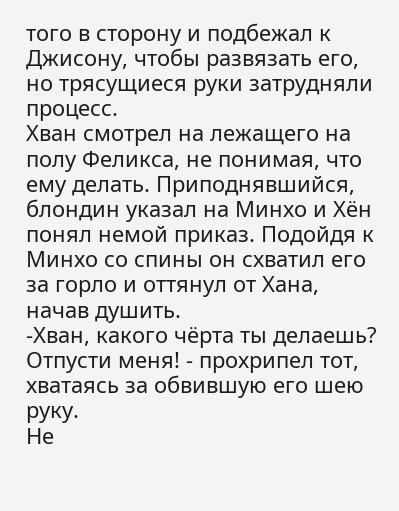того в сторону и подбежал к Джисону, чтобы развязать его, но трясущиеся руки затрудняли процесс.
Хван смотрел на лежащего на полу Феликса, не понимая, что ему делать. Приподнявшийся, блондин указал на Минхо и Хён понял немой приказ. Подойдя к Минхо со спины он схватил его за горло и оттянул от Хана, начав душить.
-Хван, какого чёрта ты делаешь? Отпусти меня! - прохрипел тот, хватаясь за обвившую его шею руку.
Не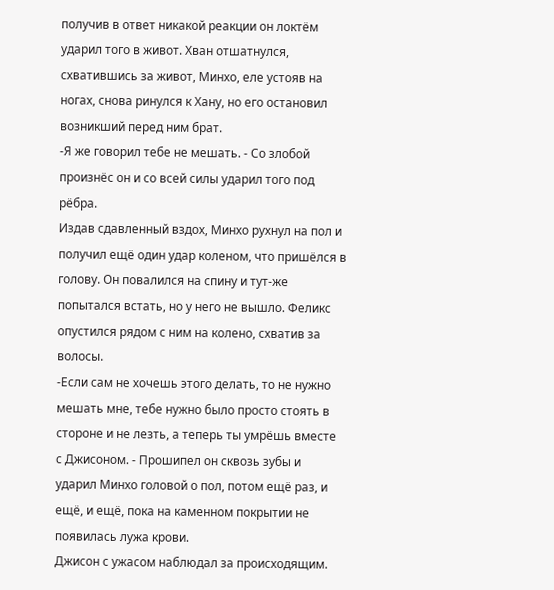получив в ответ никакой реакции он локтём ударил того в живот. Хван отшатнулся, схватившись за живот, Минхо, еле устояв на ногах, снова ринулся к Хану, но его остановил возникший перед ним брат.
-Я же говорил тебе не мешать. - Со злобой произнёс он и со всей силы ударил того под рёбра.
Издав сдавленный вздох, Минхо рухнул на пол и получил ещё один удар коленом, что пришёлся в голову. Он повалился на спину и тут-же попытался встать, но у него не вышло. Феликс опустился рядом с ним на колено, схватив за волосы.
-Если сам не хочешь этого делать, то не нужно мешать мне, тебе нужно было просто стоять в стороне и не лезть, а теперь ты умрёшь вместе с Джисоном. - Прошипел он сквозь зубы и ударил Минхо головой о пол, потом ещё раз, и ещё, и ещё, пока на каменном покрытии не появилась лужа крови.
Джисон с ужасом наблюдал за происходящим.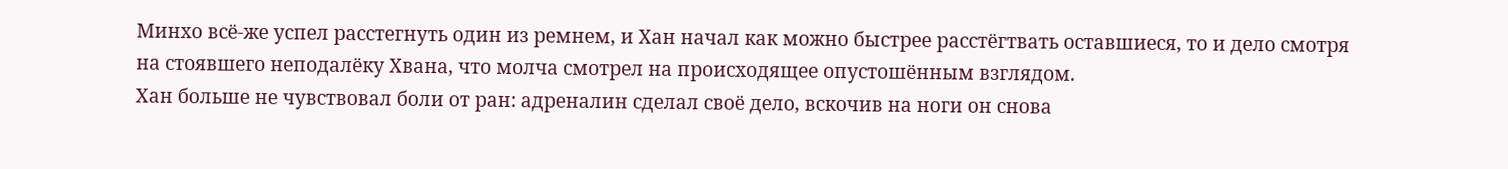Минхо всё-же успел расстегнуть один из ремнем, и Хан начал как можно быстрее расстёгтвать оставшиеся, то и дело смотря на стоявшего неподалёку Хвана, что молча смотрел на происходящее опустошённым взглядом.
Хан больше не чувствовал боли от ран: адреналин сделал своё дело, вскочив на ноги он снова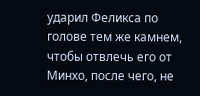ударил Феликса по голове тем же камнем, чтобы отвлечь его от Минхо, после чего, не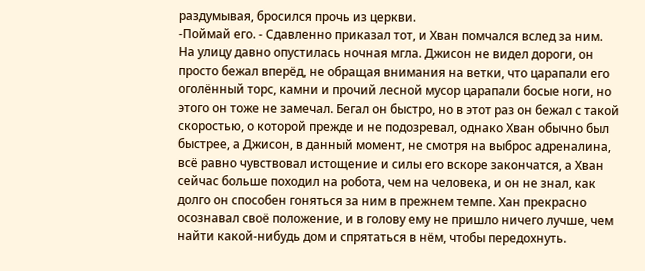раздумывая, бросился прочь из церкви.
-Поймай его. - Сдавленно приказал тот, и Хван помчался вслед за ним.
На улицу давно опустилась ночная мгла. Джисон не видел дороги, он просто бежал вперёд, не обращая внимания на ветки, что царапали его оголённый торс, камни и прочий лесной мусор царапали босые ноги, но этого он тоже не замечал. Бегал он быстро, но в этот раз он бежал с такой скоростью, о которой прежде и не подозревал, однако Хван обычно был быстрее, а Джисон, в данный момент, не смотря на выброс адреналина, всё равно чувствовал истощение и силы его вскоре закончатся, а Хван сейчас больше походил на робота, чем на человека, и он не знал, как долго он способен гоняться за ним в прежнем темпе. Хан прекрасно осознавал своё положение, и в голову ему не пришло ничего лучше, чем найти какой-нибудь дом и спрятаться в нём, чтобы передохнуть.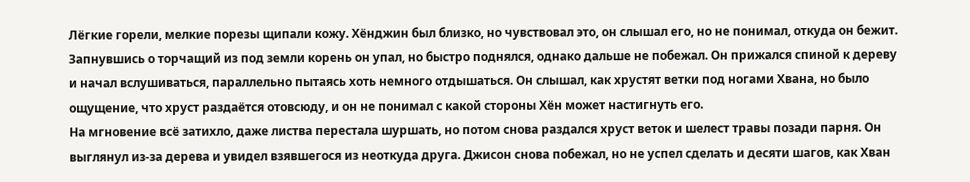Лёгкие горели, мелкие порезы щипали кожу. Хёнджин был близко, но чувствовал это, он слышал его, но не понимал, откуда он бежит. Запнувшись о торчащий из под земли корень он упал, но быстро поднялся, однако дальше не побежал. Он прижался спиной к дереву и начал вслушиваться, параллельно пытаясь хоть немного отдышаться. Он слышал, как хрустят ветки под ногами Хвана, но было ощущение, что хруст раздаётся отовсюду, и он не понимал с какой стороны Хён может настигнуть его.
На мгновение всё затихло, даже листва перестала шуршать, но потом снова раздался хруст веток и шелест травы позади парня. Он выглянул из-за дерева и увидел взявшегося из неоткуда друга. Джисон снова побежал, но не успел сделать и десяти шагов, как Хван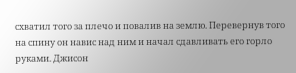схватил того за плечо и повалив на землю. Перевернув того на спину он навис над ним и начал сдавливать его горло руками. Джисон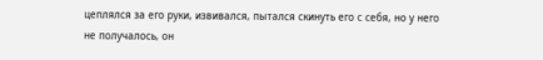цеплялся за его руки, извивался, пытался скинуть его с себя, но у него не получалось, он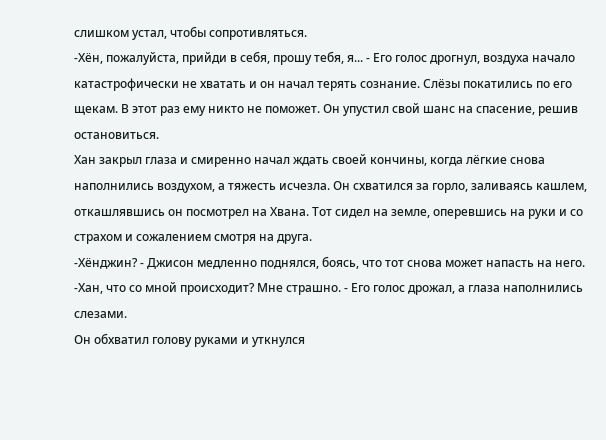слишком устал, чтобы сопротивляться.
-Хён, пожалуйста, прийди в себя, прошу тебя, я... - Его голос дрогнул, воздуха начало катастрофически не хватать и он начал терять сознание. Слёзы покатились по его щекам. В этот раз ему никто не поможет. Он упустил свой шанс на спасение, решив остановиться.
Хан закрыл глаза и смиренно начал ждать своей кончины, когда лёгкие снова наполнились воздухом, а тяжесть исчезла. Он схватился за горло, заливаясь кашлем, откашлявшись он посмотрел на Хвана. Тот сидел на земле, оперевшись на руки и со страхом и сожалением смотря на друга.
-Хёнджин? - Джисон медленно поднялся, боясь, что тот снова может напасть на него.
-Хан, что со мной происходит? Мне страшно. - Его голос дрожал, а глаза наполнились слезами.
Он обхватил голову руками и уткнулся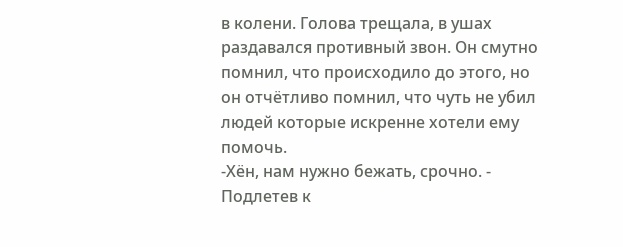в колени. Голова трещала, в ушах раздавался противный звон. Он смутно помнил, что происходило до этого, но он отчётливо помнил, что чуть не убил людей которые искренне хотели ему помочь.
-Хён, нам нужно бежать, срочно. - Подлетев к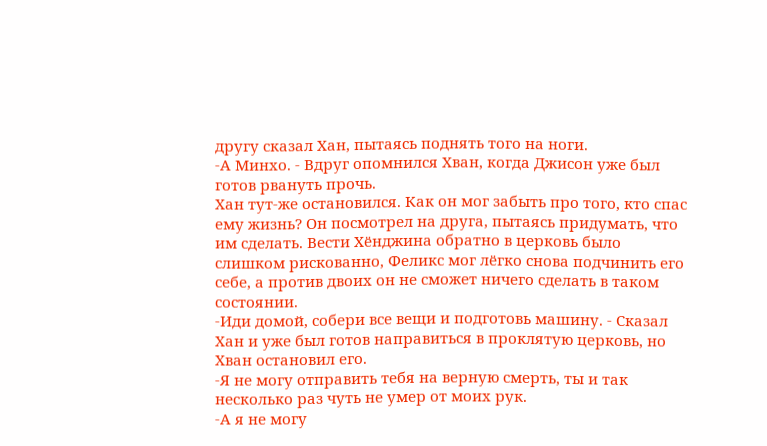другу сказал Хан, пытаясь поднять того на ноги.
-А Минхо. - Вдруг опомнился Хван, когда Джисон уже был готов рвануть прочь.
Хан тут-же остановился. Как он мог забыть про того, кто спас ему жизнь? Он посмотрел на друга, пытаясь придумать, что им сделать. Вести Хёнджина обратно в церковь было слишком рискованно, Феликс мог лёгко снова подчинить его себе, а против двоих он не сможет ничего сделать в таком состоянии.
-Иди домой, собери все вещи и подготовь машину. - Сказал Хан и уже был готов направиться в проклятую церковь, но Хван остановил его.
-Я не могу отправить тебя на верную смерть, ты и так несколько раз чуть не умер от моих рук.
-А я не могу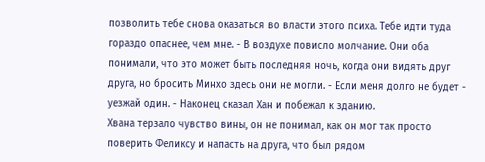позволить тебе снова оказаться во власти этого психа. Тебе идти туда гораздо опаснее, чем мне. - В воздухе повисло молчание. Они оба понимали, что это может быть последняя ночь, когда они видять друг друга, но бросить Минхо здесь они не могли. - Если меня долго не будет - уезжай один. - Наконец сказал Хан и побежал к зданию.
Хвана терзало чувство вины, он не понимал, как он мог так просто поверить Феликсу и напасть на друга, что был рядом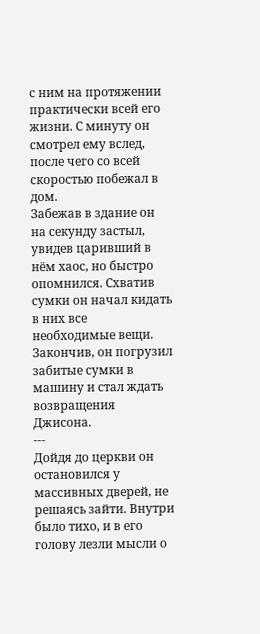с ним на протяжении практически всей его жизни. С минуту он смотрел ему вслед, после чего со всей скоростью побежал в дом.
Забежав в здание он на секунду застыл, увидев царивший в нём хаос, но быстро опомнился. Схватив сумки он начал кидать в них все необходимые вещи. Закончив, он погрузил забитые сумки в машину и стал ждать возвращения Джисона.
---
Дойдя до церкви он остановился у массивных дверей, не решаясь зайти. Внутри было тихо, и в его голову лезли мысли о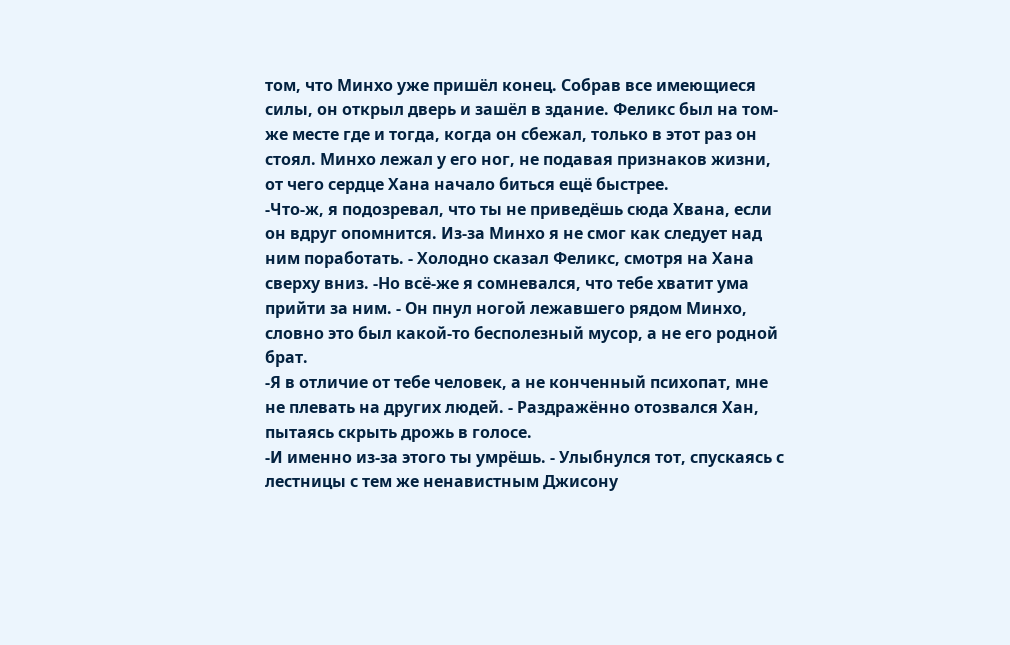том, что Минхо уже пришёл конец. Собрав все имеющиеся силы, он открыл дверь и зашёл в здание. Феликс был на том-же месте где и тогда, когда он сбежал, только в этот раз он стоял. Минхо лежал у его ног, не подавая признаков жизни, от чего сердце Хана начало биться ещё быстрее.
-Что-ж, я подозревал, что ты не приведёшь сюда Хвана, если он вдруг опомнится. Из-за Минхо я не смог как следует над ним поработать. - Холодно сказал Феликс, смотря на Хана сверху вниз. -Но всё-же я сомневался, что тебе хватит ума прийти за ним. - Он пнул ногой лежавшего рядом Минхо, словно это был какой-то бесполезный мусор, а не его родной брат.
-Я в отличие от тебе человек, а не конченный психопат, мне не плевать на других людей. - Раздражённо отозвался Хан, пытаясь скрыть дрожь в голосе.
-И именно из-за этого ты умрёшь. - Улыбнулся тот, спускаясь с лестницы с тем же ненавистным Джисону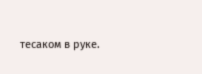тесаком в руке.